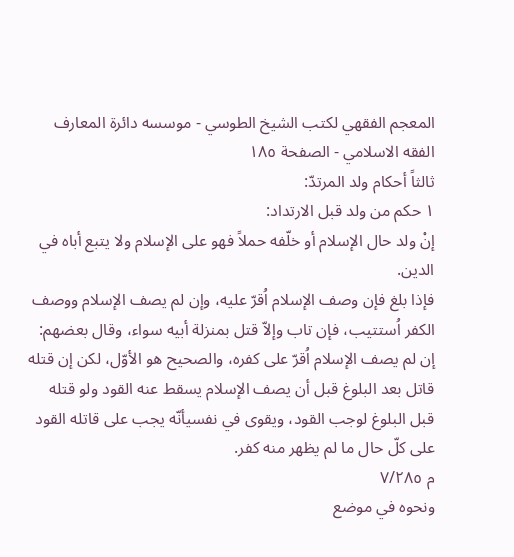المعجم الفقهي لکتب الشيخ الطوسي - موسسه دائرة المعارف الفقه الاسلامي - الصفحة ١٨٥
ثالثاً أحكام ولد المرتدّ:
١ حكم من ولد قبل الارتداد:
إنْ ولد حال الإسلام أو خلّفه حملاً فهو على الإسلام ولا يتبع أباه في الدين.
فإذا بلغ فإن وصف الإسلام اُقرّ عليه، وإن لم يصف الإسلام ووصف الكفر اُستتيب، فإن تاب وإلاّ قتل بمنزلة أبيه سواء، وقال بعضهم: إن لم يصف الإسلام اُقرّ على كفره، والصحيح هو الأوّل، لكن إن قتله قاتل بعد البلوغ قبل أن يصف الإسلام يسقط عنه القود ولو قتله قبل البلوغ لوجب القود، ويقوى في نفسيأنّه يجب على قاتله القود على كلّ حال ما لم يظهر منه كفر.
م ٧/٢٨٥
ونحوه في موضع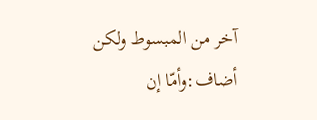آخر من المبسوط ولكن أضاف:وأمّا إن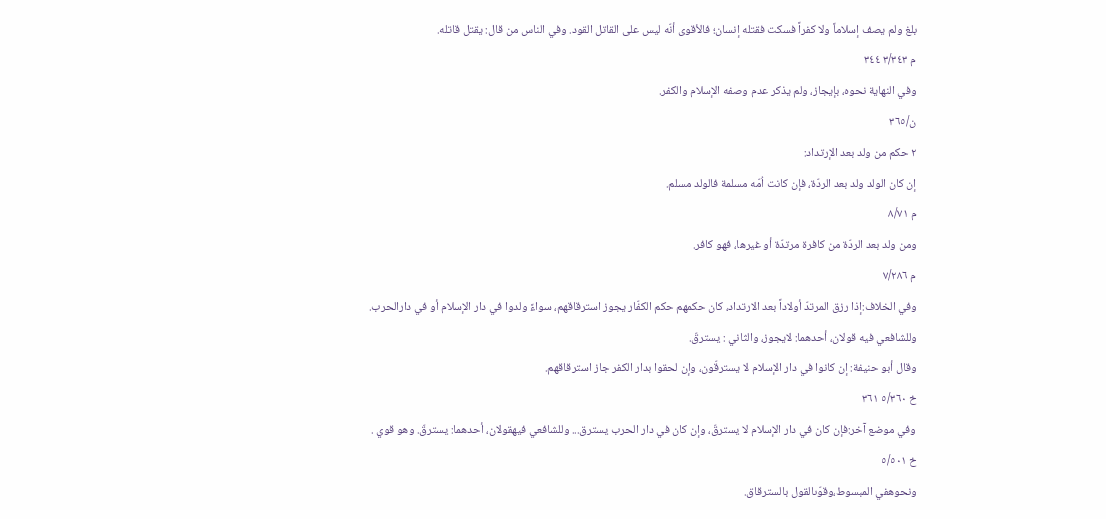بلغ ولم يصف إسلاماً ولا كفراً فسكت فقتله إنسان؛ فالأقوى أنّه ليس على القاتل القود. وفي الناس من قال: يقتل قاتله.
م ٣/٣٤٣ ٣٤٤
وفي النهاية نحوه، بإيجاز، ولم يذكر عدم وصفه الإسلام والكفر.
ن/٣٦٥
٢ حكم من ولد بعد الإرتداد:
إن كان الولد ولد بعد الردّة، فإن كانت اُمّه مسلمة فالولد مسلم.
م ٨/٧١
ومن ولد بعد الردّة من كافرة مرتدّة أو غيرها، فهو كافر.
م ٧/٢٨٦
وفي الخلاف:إذا رزق المرتدّ أولاداً بعد الارتداد، كان حكمهم حكم الكفّار يجوز استرقاقهم، سواءً ولدوا في دار الإسلام أو في دارالحرب.
وللشافعي فيه قولان، أحدهما: لايجوز، والثاني : يسترقّ.
وقال أبو حنيفة: إن كانوا في دار الإسلام لا يسترقّون، وإن لحقوا بدار الكفر جاز استرقاقهم.
خ ٥/٣٦٠ ٣٦١
وفي موضع آخر:فإن كان في دار الإسلام لا يسترقّ، وإن كان في دار الحرب يسترق... وللشافعي فيهقولان، أحدهما: يسترقّ. وهو قوي .
خ ٥/٥٠١
ونحوهفي المبسوط،وقوّىالقول بالسترقاق.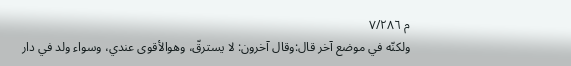م ٧/٢٨٦
ولكنّه في موضع آخر قال:وقال آخرون: لا يسترقّ، وهوالأقوى عندي، وسواء ولد في دار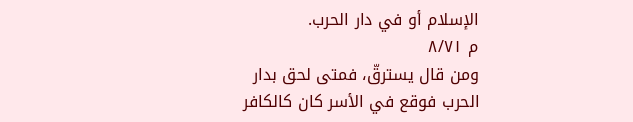الإسلام أو في دار الحرب.
م ٨/٧١
ومن قال يسترقّ، فمتى لحق بدار الحرب فوقع في الأسر كان كالكافر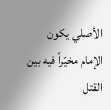الأصلي يكون الإمام مخيّراً فيه بين القتل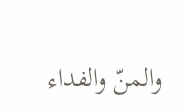والمنّ والفداء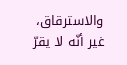والاسترقاق، غير أنّه لا يقرّ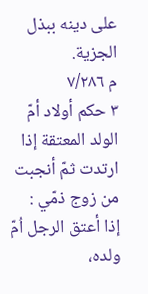على دينه ببذل الجزية.
م ٧/٢٨٦
٣ حكم أولاد أمّ الولد المعتقة إذا ارتدت ثمّ أنجبت من زوج ذمّي :
إذا أعتق الرجل اُمّ ولده،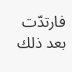فارتدّت بعد ذلك